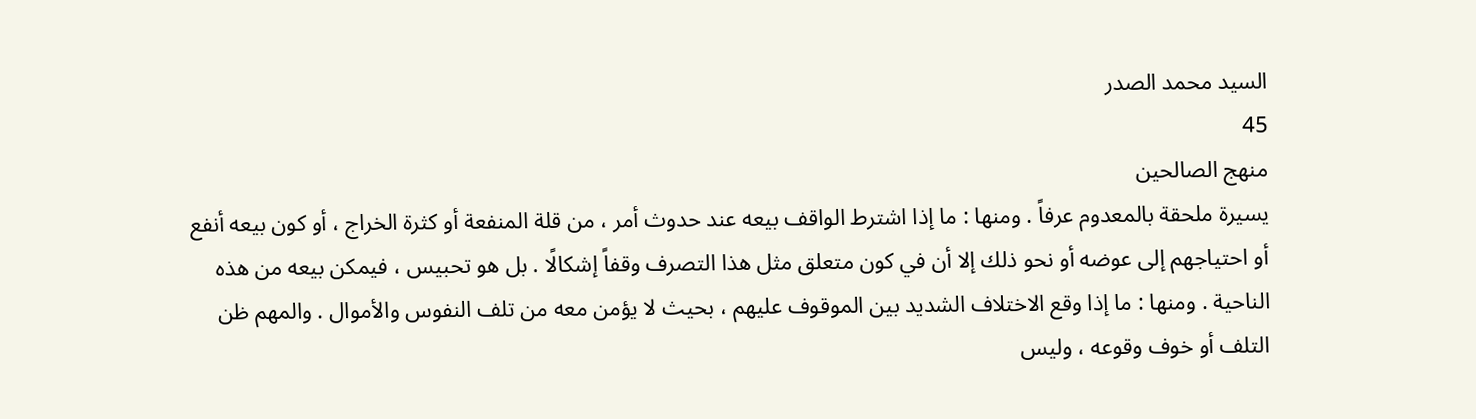السيد محمد الصدر
45
منهج الصالحين
يسيرة ملحقة بالمعدوم عرفاً . ومنها : ما إذا اشترط الواقف بيعه عند حدوث أمر ، من قلة المنفعة أو كثرة الخراج ، أو كون بيعه أنفع أو احتياجهم إلى عوضه أو نحو ذلك إلا أن في كون متعلق مثل هذا التصرف وقفاً إشكالًا . بل هو تحبيس ، فيمكن بيعه من هذه الناحية . ومنها : ما إذا وقع الاختلاف الشديد بين الموقوف عليهم ، بحيث لا يؤمن معه من تلف النفوس والأموال . والمهم ظن التلف أو خوف وقوعه ، وليس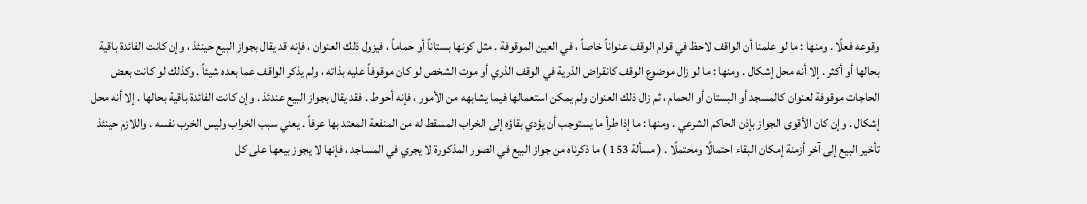وقوعه فعلًا . ومنها : ما لو علمنا أن الواقف لاحظ في قوام الوقف عنواناً خاصاً ، في العين الموقوفة . مثل كونها بستاناً أو حماماً ، فيزول ذلك العنوان ، فإنه قد يقال بجواز البيع حينئذ ، وإن كانت الفائدة باقية بحالها أو أكثر . إلا أنه محل إشكال . ومنها : ما لو زال موضوع الوقف كانقراض الذرية في الوقف الذري أو موت الشخص لو كان موقوفاً عليه بذاته ، ولم يذكر الواقف عما بعده شيئاً . وكذلك لو كانت بعض الحاجات موقوفة لعنوان كالمسجد أو البستان أو الحمام ، ثم زال ذلك العنوان ولم يمكن استعمالها فيما يشابهه من الأمور ، فإنه أحوط . فقد يقال بجواز البيع عندئذ . وإن كانت الفائدة باقية بحالها . إلا أنه محل إشكال . وإن كان الأقوى الجواز بإذن الحاكم الشرعي . ومنها : ما إذا طرأ ما يستوجب أن يؤدي بقاؤه إلى الخراب المسقط له من المنفعة المعتد بها عرفاً . يعني سبب الخراب وليس الخرب نفسه . واللازم حينئذ تأخير البيع إلى آخر أزمنة إمكان البقاء احتمالًا ومحتملًا . ( مسألة 153 ) ما ذكرناه من جواز البيع في الصور المذكورة لا يجري في المساجد ، فإنها لا يجوز بيعها على كل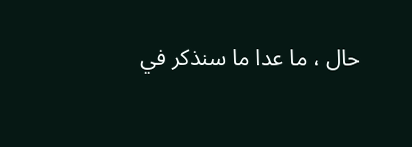حال ، ما عدا ما سنذكر في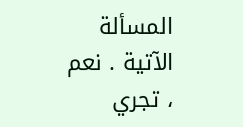المسألة الآتية . نعم ، تجري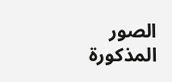الصور المذكورة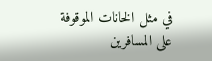في مثل الخانات الموقوفة على المسافرين